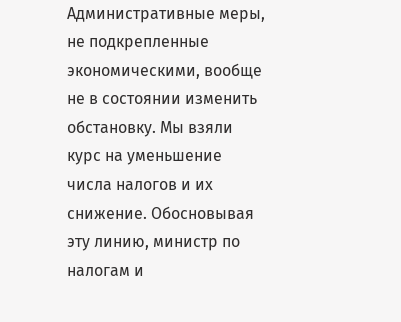Административные меры, не подкрепленные экономическими, вообще не в состоянии изменить обстановку. Мы взяли курс на уменьшение числа налогов и их снижение. Обосновывая эту линию, министр по налогам и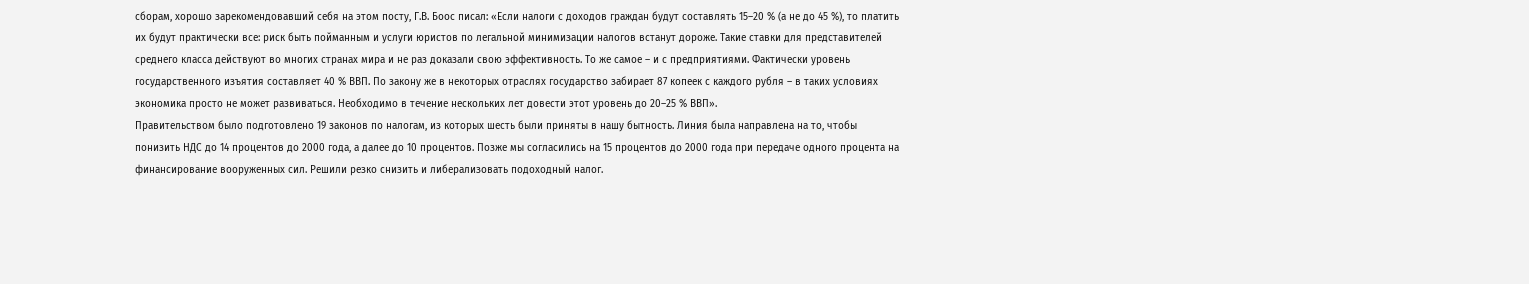сборам, хорошо зарекомендовавший себя на этом посту, Г.В. Боос писал: «Если налоги с доходов граждан будут составлять 15–20 % (а не до 45 %), то платить их будут практически все: риск быть пойманным и услуги юристов по легальной минимизации налогов встанут дороже. Такие ставки для представителей среднего класса действуют во многих странах мира и не раз доказали свою эффективность. То же самое – и с предприятиями. Фактически уровень государственного изъятия составляет 40 % ВВП. По закону же в некоторых отраслях государство забирает 87 копеек с каждого рубля – в таких условиях экономика просто не может развиваться. Необходимо в течение нескольких лет довести этот уровень до 20–25 % ВВП».
Правительством было подготовлено 19 законов по налогам, из которых шесть были приняты в нашу бытность. Линия была направлена на то, чтобы понизить НДС до 14 процентов до 2000 года, а далее до 10 процентов. Позже мы согласились на 15 процентов до 2000 года при передаче одного процента на финансирование вооруженных сил. Решили резко снизить и либерализовать подоходный налог.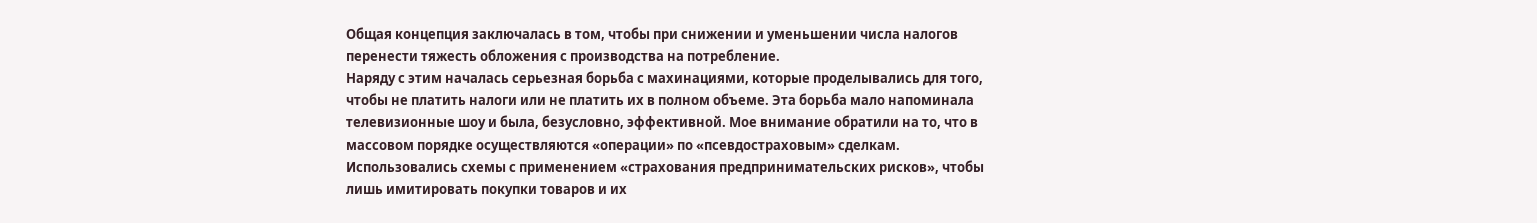Общая концепция заключалась в том, чтобы при снижении и уменьшении числа налогов перенести тяжесть обложения с производства на потребление.
Наряду с этим началась серьезная борьба с махинациями, которые проделывались для того, чтобы не платить налоги или не платить их в полном объеме. Эта борьба мало напоминала телевизионные шоу и была, безусловно, эффективной. Мое внимание обратили на то, что в массовом порядке осуществляются «операции» по «псевдостраховым» сделкам. Использовались схемы с применением «страхования предпринимательских рисков», чтобы лишь имитировать покупки товаров и их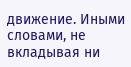движение. Иными словами, не вкладывая ни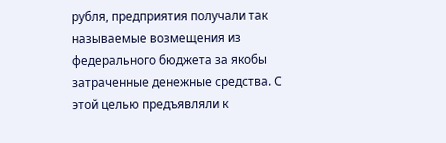рубля, предприятия получали так называемые возмещения из федерального бюджета за якобы затраченные денежные средства. С этой целью предъявляли к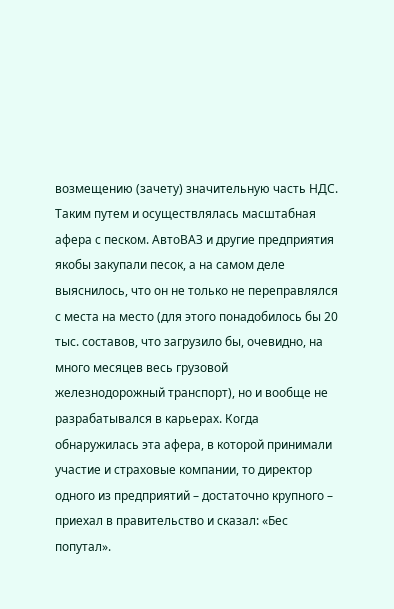возмещению (зачету) значительную часть НДС.
Таким путем и осуществлялась масштабная афера с песком. АвтоВАЗ и другие предприятия якобы закупали песок, а на самом деле выяснилось, что он не только не переправлялся с места на место (для этого понадобилось бы 20 тыс. составов, что загрузило бы, очевидно, на много месяцев весь грузовой железнодорожный транспорт), но и вообще не разрабатывался в карьерах. Когда обнаружилась эта афера, в которой принимали участие и страховые компании, то директор одного из предприятий – достаточно крупного – приехал в правительство и сказал: «Бес попутал».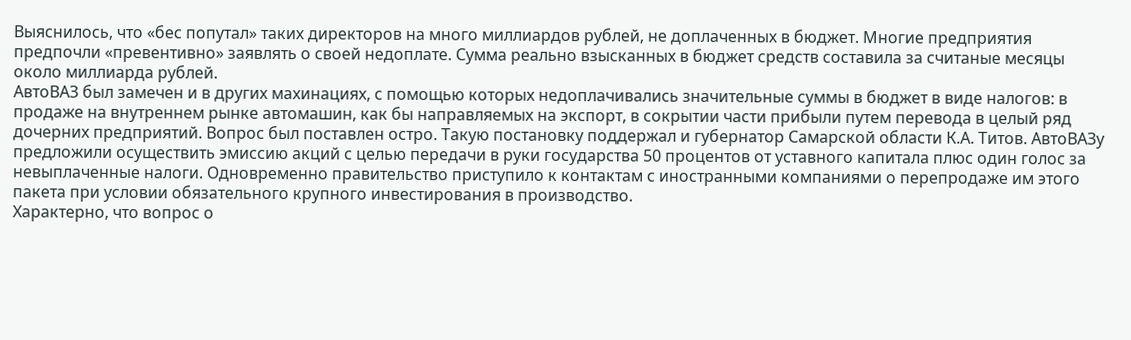Выяснилось, что «бес попутал» таких директоров на много миллиардов рублей, не доплаченных в бюджет. Многие предприятия предпочли «превентивно» заявлять о своей недоплате. Сумма реально взысканных в бюджет средств составила за считаные месяцы около миллиарда рублей.
АвтоВАЗ был замечен и в других махинациях, с помощью которых недоплачивались значительные суммы в бюджет в виде налогов: в продаже на внутреннем рынке автомашин, как бы направляемых на экспорт, в сокрытии части прибыли путем перевода в целый ряд дочерних предприятий. Вопрос был поставлен остро. Такую постановку поддержал и губернатор Самарской области К.А. Титов. АвтоВАЗу предложили осуществить эмиссию акций с целью передачи в руки государства 50 процентов от уставного капитала плюс один голос за невыплаченные налоги. Одновременно правительство приступило к контактам с иностранными компаниями о перепродаже им этого пакета при условии обязательного крупного инвестирования в производство.
Характерно, что вопрос о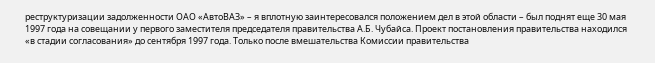реструктуризации задолженности ОАО «АвтоВАЗ» – я вплотную заинтересовался положением дел в этой области – был поднят еще 30 мая 1997 года на совещании у первого заместителя председателя правительства А.Б. Чубайса. Проект постановления правительства находился «в стадии согласования» до сентября 1997 года. Только после вмешательства Комиссии правительства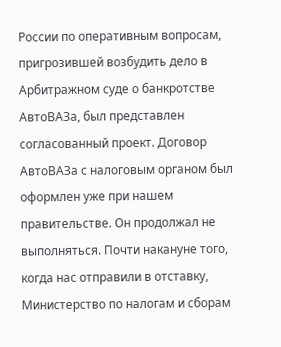России по оперативным вопросам, пригрозившей возбудить дело в Арбитражном суде о банкротстве АвтоВАЗа, был представлен согласованный проект. Договор АвтоВАЗа с налоговым органом был оформлен уже при нашем правительстве. Он продолжал не выполняться. Почти накануне того, когда нас отправили в отставку, Министерство по налогам и сборам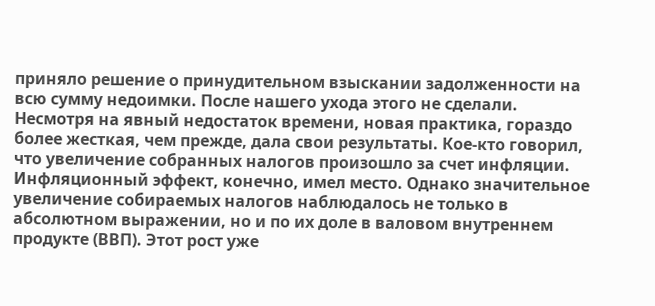приняло решение о принудительном взыскании задолженности на всю сумму недоимки. После нашего ухода этого не сделали.
Несмотря на явный недостаток времени, новая практика, гораздо более жесткая, чем прежде, дала свои результаты. Кое-кто говорил, что увеличение собранных налогов произошло за счет инфляции. Инфляционный эффект, конечно, имел место. Однако значительное увеличение собираемых налогов наблюдалось не только в абсолютном выражении, но и по их доле в валовом внутреннем продукте (ВВП). Этот рост уже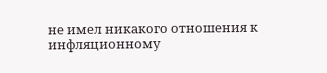не имел никакого отношения к инфляционному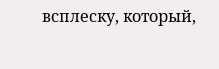всплеску, который,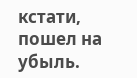кстати, пошел на убыль.